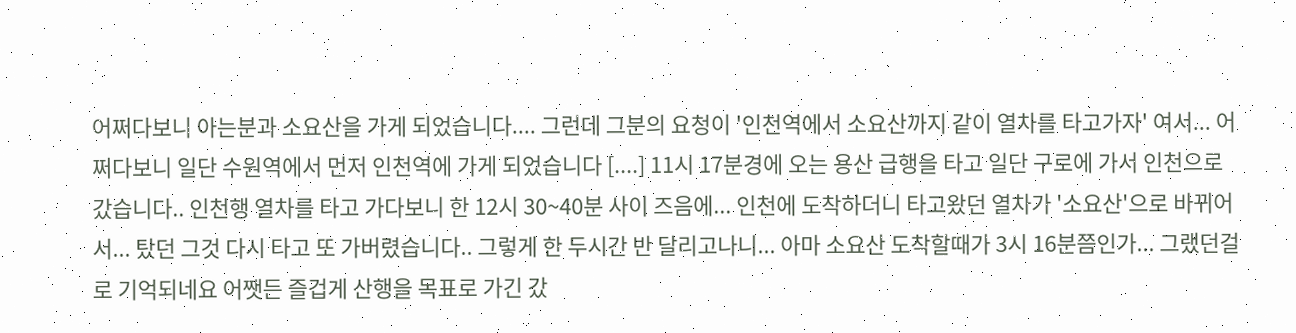어쩌다보니 아는분과 소요산을 가게 되었습니다.... 그런데 그분의 요청이 '인천역에서 소요산까지 같이 열차를 타고가자' 여서... 어쩌다보니 일단 수원역에서 먼저 인천역에 가게 되었습니다 [....] 11시 17분경에 오는 용산 급행을 타고 일단 구로에 가서 인천으로 갔습니다.. 인천행 열차를 타고 가다보니 한 12시 30~40분 사이 즈음에... 인천에 도착하더니 타고왔던 열차가 '소요산'으로 바뀌어서... 탔던 그것 다시 타고 또 가버렸습니다.. 그렇게 한 두시간 반 달리고나니... 아마 소요산 도착할때가 3시 16분쯤인가... 그랬던걸로 기억되네요 어쨋든 즐겁게 산행을 목표로 가긴 갔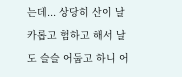는데... 상당히 산이 날카롭고 험하고 해서 날도 슬슬 어둡고 하니 어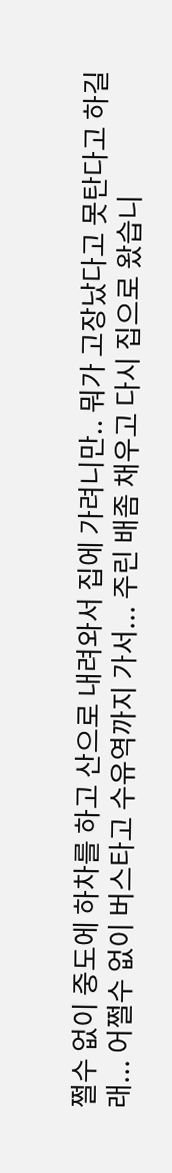쩔수 없이 중도에 하차를 하고 산으로 내려와서 집에 가려니만.. 뭐가 고장났다고 못탄다고 하길래... 어쩔수 없이 버스타고 수유역까지 가서... 주린 배좀 채우고 다시 집으로 왔습니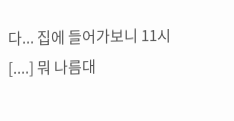다... 집에 들어가보니 11시 [....] 뭐 나름대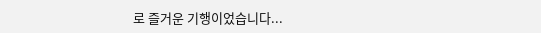로 즐거운 기행이었습니다...